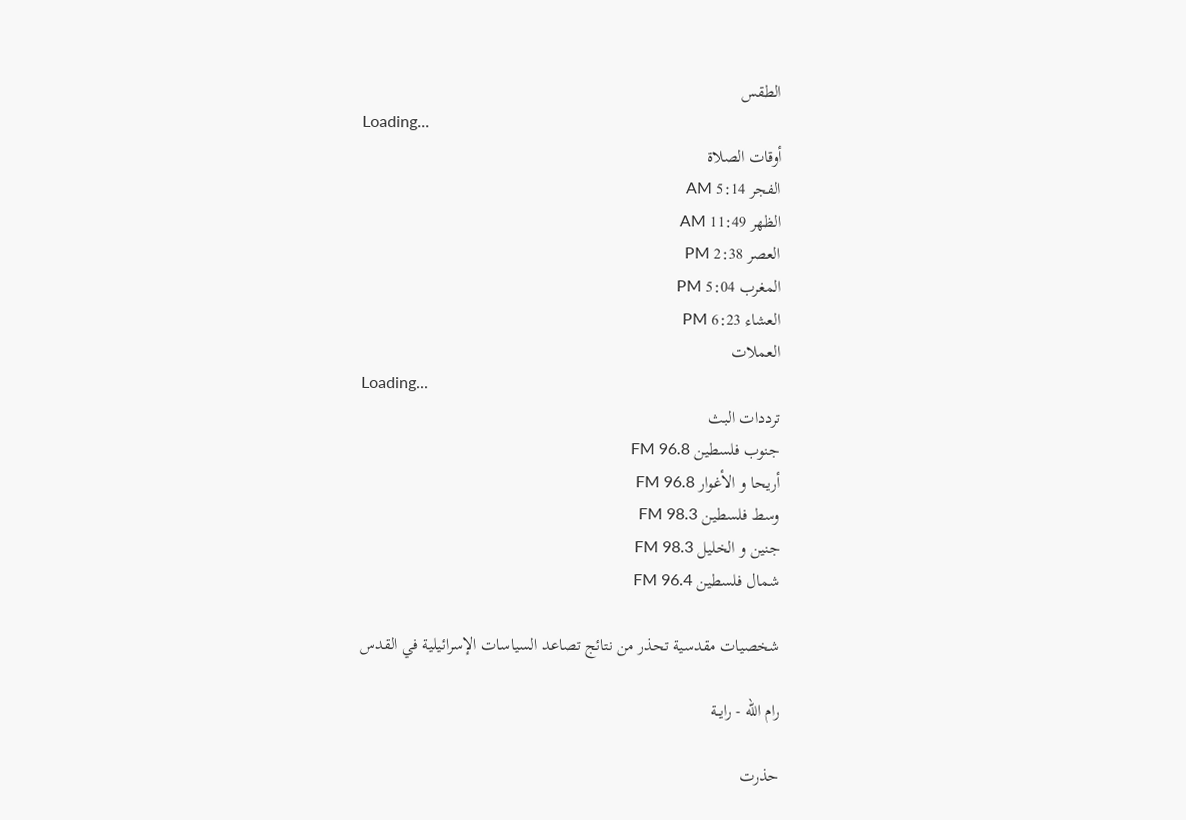الطقس
Loading...
أوقات الصلاة
الفجر 5:14 AM
الظهر 11:49 AM
العصر 2:38 PM
المغرب 5:04 PM
العشاء 6:23 PM
العملات
Loading...
ترددات البث
جنوب فلسطين FM 96.8
أريحا و الأغوار FM 96.8
وسط فلسطين FM 98.3
جنين و الخليل FM 98.3
شمال فلسطين FM 96.4

شخصيات مقدسية تحذر من نتائج تصاعد السياسات الإسرائيلية في القدس

رام الله - رايــة

حذرت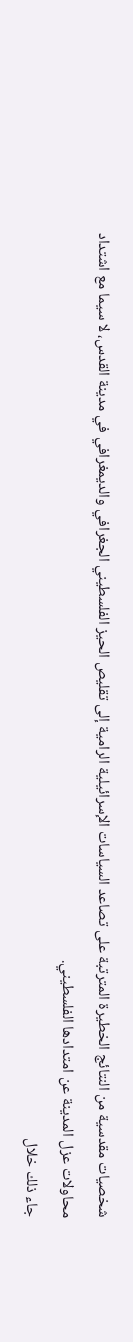شخصيات مقدسية من النتائج الخطيرة المترتبة على تصاعد السياسات الإسرائيلية الرامية إلى تقليص الحيز الفلسطيني الجغرافي والديمغرافي في مدينة القدس، لا سيما مع اشتداد محاولات عزل المدينة عن امتدادها الفلسطيني.
جاء ذلك خلال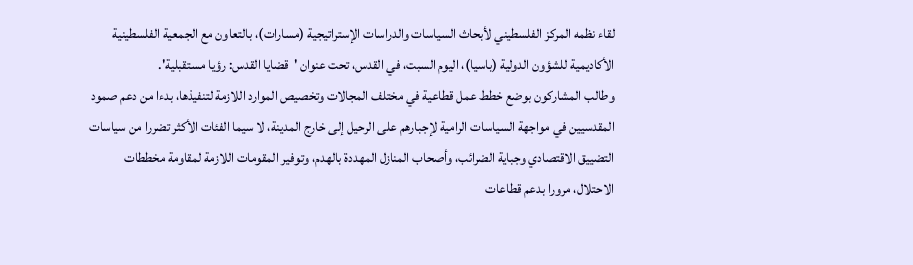لقاء نظمه المركز الفلسطيني لأبحاث السياسات والدراسات الإستراتيجية (مسارات)، بالتعاون مع الجمعية الفلسطينية الأكاديمية للشؤون الدولية (باسيا)، اليوم السبت، في القدس، تحت عنوان 'قضايا القدس: رؤيا مستقبلية'.
وطالب المشاركون بوضع خطط عمل قطاعية في مختلف المجالات وتخصيص الموارد اللازمة لتنفيذها، بدءا من دعم صمود المقدسيين في مواجهة السياسات الرامية لإجبارهم على الرحيل إلى خارج المدينة، لا سيما الفئات الأكثر تضررا من سياسات التضييق الاقتصادي وجباية الضرائب، وأصحاب المنازل المهددة بالهدم، وتوفير المقومات اللازمة لمقاومة مخططات الاحتلال، مرورا بدعم قطاعات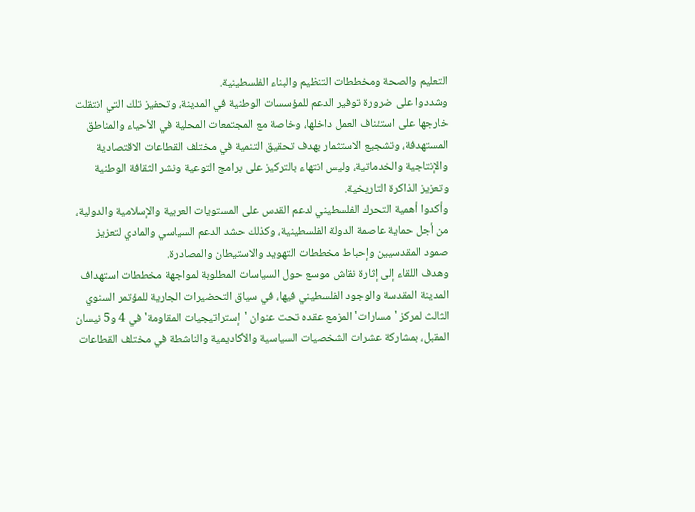التعليم والصحة ومخططات التنظيم والبناء الفلسطينية.
وشددوا على ضرورة توفير الدعم للمؤسسات الوطنية في المدينة، وتحفيز تلك التي انتقلت خارجها على استئناف العمل داخلها، وخاصة مع المجتمعات المحلية في الأحياء والمناطق المستهدفة، وتشجيع الاستثمار بهدف تحقيق التنمية في مختلف القطاعات الاقتصادية والإنتاجية والخدماتية، وليس انتهاء بالتركيز على برامج التوعية ونشر الثقافة الوطنية وتعزيز الذاكرة التاريخية.
وأكدوا أهمية التحرك الفلسطيني لدعم القدس على المستويات العربية والإسلامية والدولية، من أجل حماية عاصمة الدولة الفلسطينية، وكذلك حشد الدعم السياسي والمادي لتعزيز صمود المقدسيين وإحباط مخططات التهويد والاستيطان والمصادرة.
وهدف اللقاء إلى إثارة نقاش موسع حول السياسات المطلوبة لمواجهة مخططات استهداف المدينة المقدسة والوجود الفلسطيني فيها، في سياق التحضيرات الجارية للمؤتمر السنوي الثالث لمركز 'مسارات' المزمع عقده تحت عنوان 'إستراتيجيات المقاومة' في 4 و5 نيسان المقبل، بمشاركة عشرات الشخصيات السياسية والأكاديمية والناشطة في مختلف القطاعات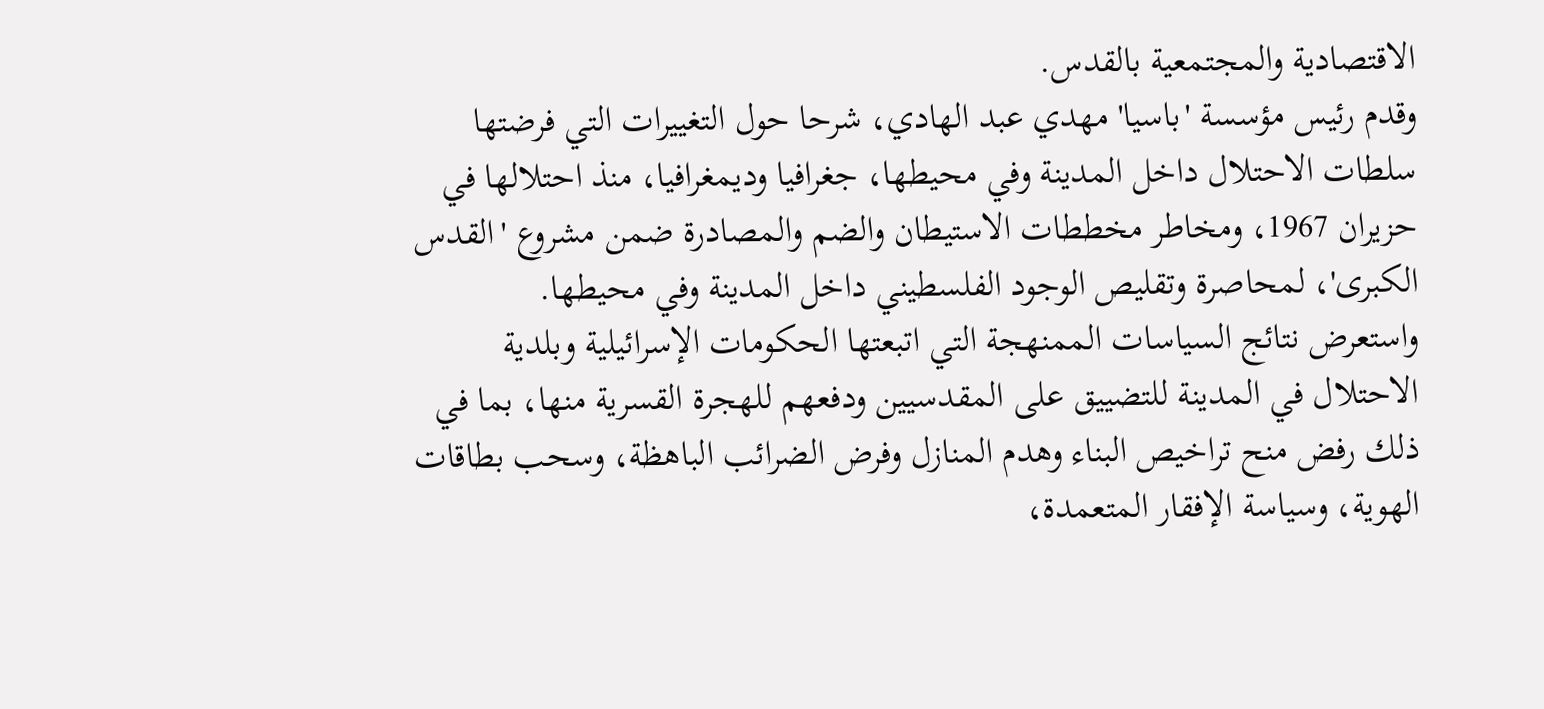الاقتصادية والمجتمعية بالقدس.
وقدم رئيس مؤسسة 'باسيا' مهدي عبد الهادي، شرحا حول التغييرات التي فرضتها سلطات الاحتلال داخل المدينة وفي محيطها، جغرافيا وديمغرافيا، منذ احتلالها في حزيران 1967، ومخاطر مخططات الاستيطان والضم والمصادرة ضمن مشروع 'القدس الكبرى'، لمحاصرة وتقليص الوجود الفلسطيني داخل المدينة وفي محيطها.
واستعرض نتائج السياسات الممنهجة التي اتبعتها الحكومات الإسرائيلية وبلدية الاحتلال في المدينة للتضييق على المقدسيين ودفعهم للهجرة القسرية منها، بما في ذلك رفض منح تراخيص البناء وهدم المنازل وفرض الضرائب الباهظة، وسحب بطاقات الهوية، وسياسة الإفقار المتعمدة،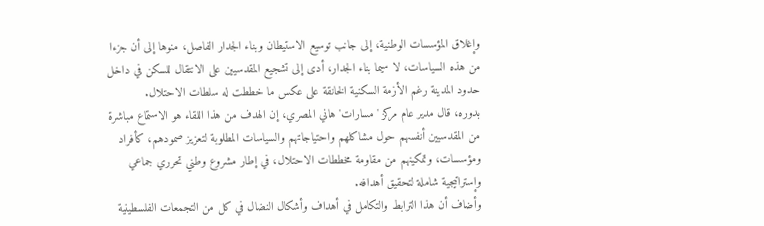وإغلاق المؤسسات الوطنية، إلى جانب توسيع الاستيطان وبناء الجدار الفاصل، منوها إلى أن جزءا من هذه السياسات، لا سيما بناء الجدار، أدى إلى تشجيع المقدسيين على الانتقال للسكن في داخل حدود المدينة رغم الأزمة السكنية الخانقة على عكس ما خططت له سلطات الاحتلال.
بدوره، قال مدير عام مركز 'مسارات' هاني المصري، إن الهدف من هذا اللقاء هو الاستماع مباشرة من المقدسيين أنفسهم حول مشاكلهم واحتياجاتهم والسياسات المطلوبة لتعزيز صمودهم، كأفراد ومؤسسات، وتمكينهم من مقاومة مخططات الاحتلال، في إطار مشروع وطني تحرري جماعي وإستراتيجية شاملة لتحقيق أهدافه.
وأضاف أن هذا الترابط والتكامل في أهداف وأشكال النضال في كل من التجمعات الفلسطينية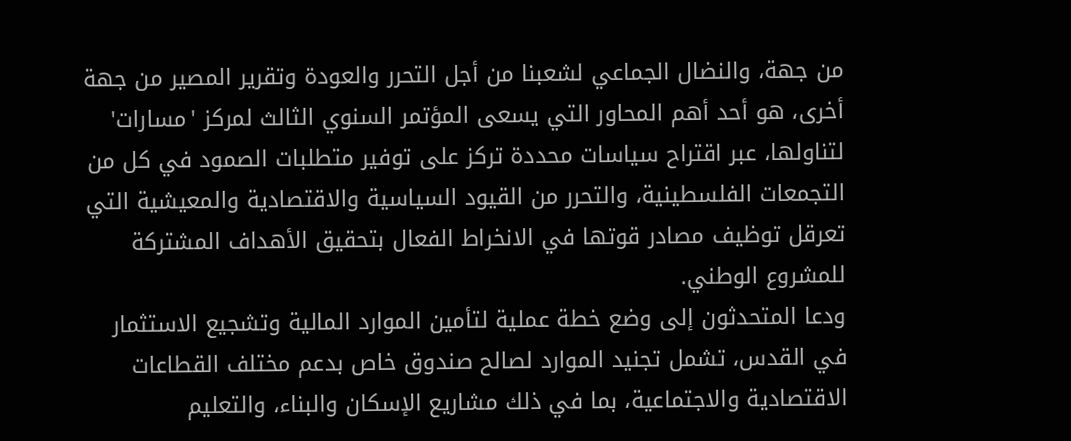من جهة، والنضال الجماعي لشعبنا من أجل التحرر والعودة وتقرير المصير من جهة أخرى، هو أحد أهم المحاور التي يسعى المؤتمر السنوي الثالث لمركز 'مسارات' لتناولها، عبر اقتراح سياسات محددة تركز على توفير متطلبات الصمود في كل من التجمعات الفلسطينية، والتحرر من القيود السياسية والاقتصادية والمعيشية التي تعرقل توظيف مصادر قوتها في الانخراط الفعال بتحقيق الأهداف المشتركة للمشروع الوطني.
ودعا المتحدثون إلى وضع خطة عملية لتأمين الموارد المالية وتشجيع الاستثمار في القدس، تشمل تجنيد الموارد لصالح صندوق خاص بدعم مختلف القطاعات الاقتصادية والاجتماعية، بما في ذلك مشاريع الإسكان والبناء، والتعليم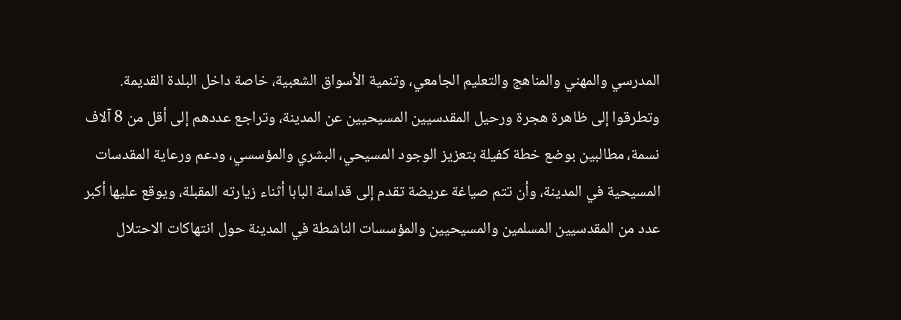المدرسي والمهني والمناهج والتعليم الجامعي، وتنمية الأسواق الشعبية، خاصة داخل البلدة القديمة.
وتطرقوا إلى ظاهرة هجرة ورحيل المقدسيين المسيحيين عن المدينة، وتراجع عددهم إلى أقل من 8 آلاف نسمة، مطالبين بوضع خطة كفيلة بتعزيز الوجود المسيحي، البشري والمؤسسي، ودعم ورعاية المقدسات المسيحية في المدينة، وأن تتم صياغة عريضة تقدم إلى قداسة البابا أثناء زيارته المقبلة، ويوقع عليها أكبر عدد من المقدسيين المسلمين والمسيحيين والمؤسسات الناشطة في المدينة حول انتهاكات الاحتلال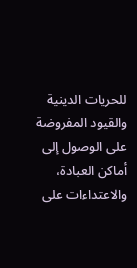للحريات الدينية والقيود المفروضة على الوصول إلى أماكن العبادة، والاعتداءات على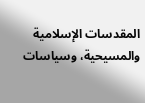المقدسات الإسلامية والمسيحية، وسياسات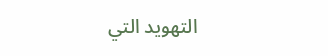التهويد التي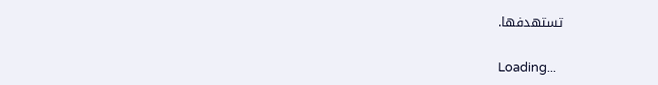تستهدفها.

Loading...